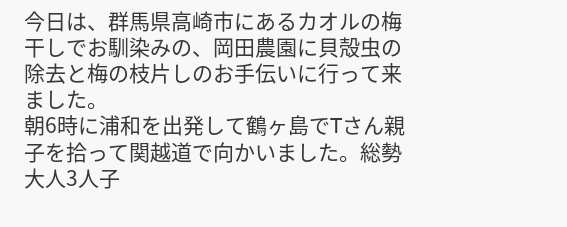今日は、群馬県高崎市にあるカオルの梅干しでお馴染みの、岡田農園に貝殻虫の除去と梅の枝片しのお手伝いに行って来ました。
朝6時に浦和を出発して鶴ヶ島でTさん親子を拾って関越道で向かいました。総勢大人3人子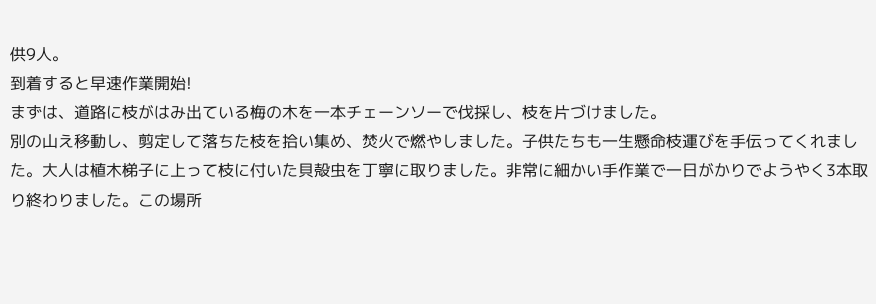供9人。
到着すると早速作業開始!
まずは、道路に枝がはみ出ている梅の木を一本チェーンソーで伐採し、枝を片づけました。
別の山え移動し、剪定して落ちた枝を拾い集め、焚火で燃やしました。子供たちも一生懸命枝運びを手伝ってくれました。大人は植木梯子に上って枝に付いた貝殻虫を丁寧に取りました。非常に細かい手作業で一日がかりでようやく3本取り終わりました。この場所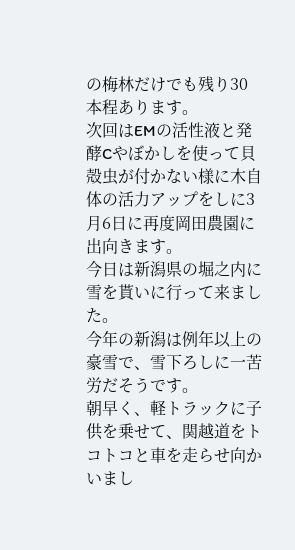の梅林だけでも残り30本程あります。
次回はEMの活性液と発酵Cやぼかしを使って貝殻虫が付かない様に木自体の活力アップをしに3月6日に再度岡田農園に出向きます。
今日は新潟県の堀之内に雪を貰いに行って来ました。
今年の新潟は例年以上の豪雪で、雪下ろしに一苦労だそうです。
朝早く、軽トラックに子供を乗せて、関越道をトコトコと車を走らせ向かいまし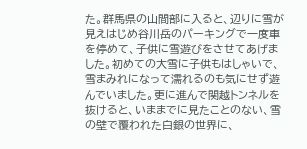た。群馬県の山間部に入ると、辺りに雪が見えはじめ谷川岳のパーキングで一度車を停めて、子供に雪遊びをさせてあげました。初めての大雪に子供もはしゃいで、雪まみれになって濡れるのも気にせず遊んでいました。更に進んで関越トンネルを抜けると、いままでに見たことのない、雪の壁で覆われた白銀の世界に、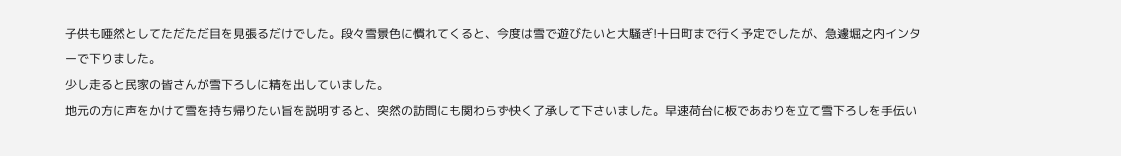子供も唖然としてただただ目を見張るだけでした。段々雪景色に慣れてくると、今度は雪で遊びたいと大騒ぎ!十日町まで行く予定でしたが、急遽堀之内インターで下りました。
少し走ると民家の皆さんが雪下ろしに精を出していました。
地元の方に声をかけて雪を持ち帰りたい旨を説明すると、突然の訪問にも関わらず快く了承して下さいました。早速荷台に板であおりを立て雪下ろしを手伝い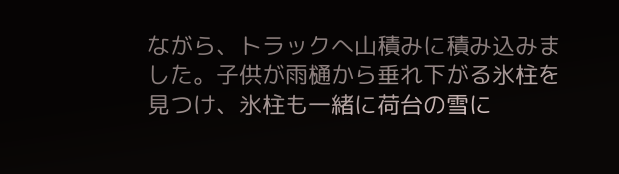ながら、トラックへ山積みに積み込みました。子供が雨樋から垂れ下がる氷柱を見つけ、氷柱も一緒に荷台の雪に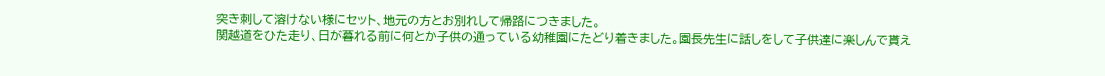突き刺して溶けない様にセット、地元の方とお別れして帰路につきました。
関越道をひた走り、日が暮れる前に何とか子供の通っている幼稚園にたどり着きました。園長先生に話しをして子供達に楽しんで貰え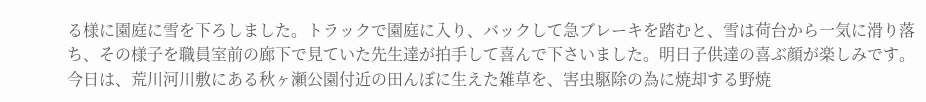る様に園庭に雪を下ろしました。トラックで園庭に入り、バックして急ブレーキを踏むと、雪は荷台から一気に滑り落ち、その様子を職員室前の廊下で見ていた先生達が拍手して喜んで下さいました。明日子供達の喜ぶ顔が楽しみです。
今日は、荒川河川敷にある秋ヶ瀬公園付近の田んぼに生えた雑草を、害虫駆除の為に焼却する野焼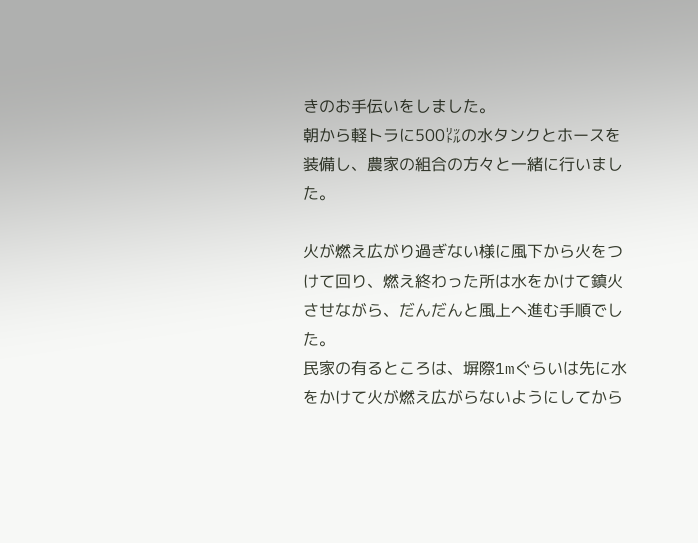きのお手伝いをしました。
朝から軽トラに500㍑の水タンクとホースを装備し、農家の組合の方々と一緒に行いました。

火が燃え広がり過ぎない様に風下から火をつけて回り、燃え終わった所は水をかけて鎮火させながら、だんだんと風上へ進む手順でした。
民家の有るところは、塀際1mぐらいは先に水をかけて火が燃え広がらないようにしてから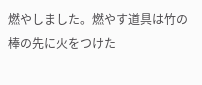燃やしました。燃やす道具は竹の棒の先に火をつけた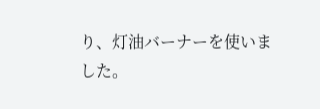り、灯油バーナーを使いました。